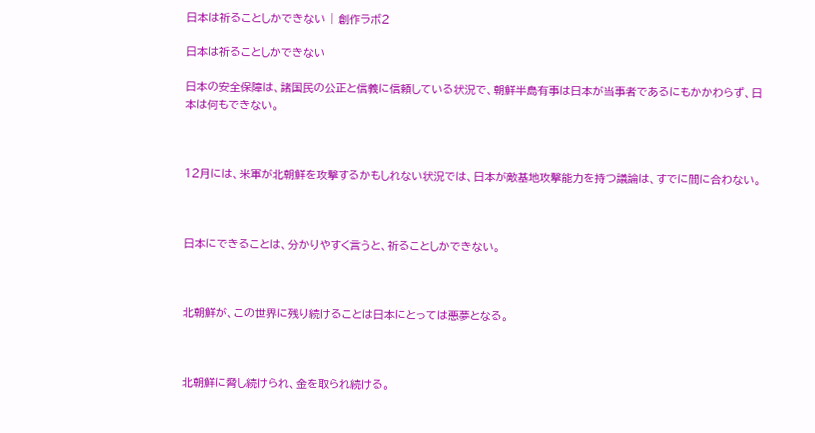日本は祈ることしかできない | 創作ラボ2

日本は祈ることしかできない

日本の安全保障は、諸国民の公正と信義に信頼している状況で、朝鮮半島有事は日本が当事者であるにもかかわらず、日本は何もできない。



12月には、米軍が北朝鮮を攻撃するかもしれない状況では、日本が敵基地攻撃能力を持つ議論は、すでに間に合わない。



日本にできることは、分かりやすく言うと、祈ることしかできない。



北朝鮮が、この世界に残り続けることは日本にとっては悪夢となる。



北朝鮮に脅し続けられ、金を取られ続ける。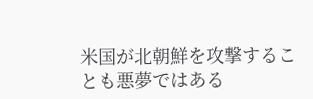米国が北朝鮮を攻撃することも悪夢ではある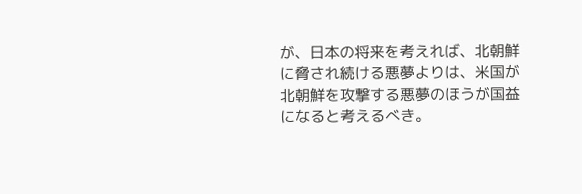が、日本の将来を考えれば、北朝鮮に脅され続ける悪夢よりは、米国が北朝鮮を攻撃する悪夢のほうが国益になると考えるべき。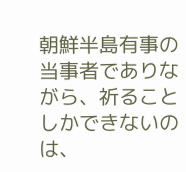朝鮮半島有事の当事者でありながら、祈ることしかできないのは、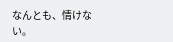なんとも、情けない。